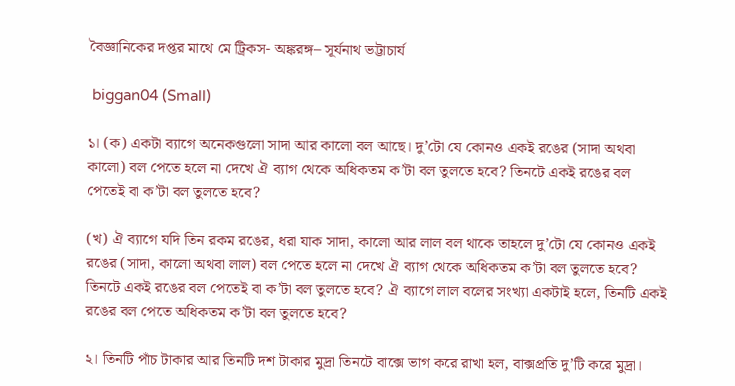বৈজ্ঞানিকের দপ্তর মাথে মে ট্রিকস- অঙ্করঙ্গ– সূর্যনাথ ভট্টাচার্য

 biggan04 (Small)

১। (ক) একটা ব্যাগে অনেকগুলো সাদা আর কালো বল আছে। দু’টো যে কোনও একই রঙের (সাদা অথবা কালো) বল পেতে হলে না দেখে ঐ ব্যাগ থেকে অধিকতম ক’টা বল তুলতে হবে? তিনটে একই রঙের বল পেতেই বা ক’টা বল তুলতে হবে?

(খ) ঐ ব্যাগে যদি তিন রকম রঙের, ধরা যাক সাদা, কালো আর লাল বল থাকে তাহলে দু’টো যে কোনও একই রঙের (সাদা, কালো অথবা লাল) বল পেতে হলে না দেখে ঐ ব্যাগ থেকে অধিকতম ক’টা বল তুলতে হবে? তিনটে একই রঙের বল পেতেই বা ক’টা বল তুলতে হবে? ঐ ব্যাগে লাল বলের সংখ্যা একটাই হলে, তিনটি একই রঙের বল পেতে অধিকতম ক’টা বল তুলতে হবে?

২। তিনটি পাঁচ টাকার আর তিনটি দশ টাকার মুদ্রা তিনটে বাক্সে ভাগ করে রাখা হল, বাক্সপ্রতি দু’টি করে মুদ্রা।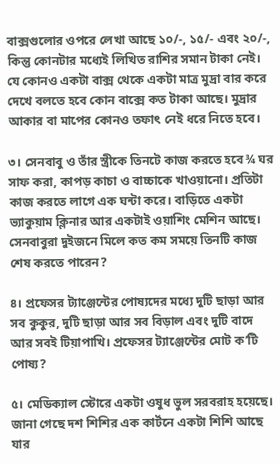বাক্সগুলোর ওপরে লেখা আছে ১০/-, ১৫/- এবং ২০/-, কিন্তু কোনটার মধ্যেই লিখিত রাশির সমান টাকা নেই। যে কোনও একটা বাক্স থেকে একটা মাত্র মুদ্রা বার করে দেখে বলতে হবে কোন বাক্সে কত টাকা আছে। মুদ্রার আকার বা মাপের কোনও তফাৎ নেই ধরে নিতে হবে।

৩। সেনবাবু ও তাঁর স্ত্রীকে তিনটে কাজ করতে হবে¾ ঘর সাফ করা, কাপড় কাচা ও বাচ্চাকে খাওয়ানো। প্রতিটা কাজ করতে লাগে এক ঘন্টা করে। বাড়িতে একটা ভ্যাকুয়াম ক্লিনার আর একটাই ওয়াশিং মেশিন আছে। সেনবাবুরা দুইজনে মিলে কত কম সময়ে তিনটি কাজ শেষ করতে পারেন?

৪। প্রফেসর ট্যাঞ্জেন্টের পোষ্যদের মধ্যে দুটি ছাড়া আর সব কুকুর, দুটি ছাড়া আর সব বিড়াল এবং দুটি বাদে আর সবই টিয়াপাখি। প্রফেসর ট্যাঞ্জেন্টের মোট ক’টি পোষ্য?

৫। মেডিক্যাল স্টোরে একটা ওষুধ ভুল সরবরাহ হয়েছে। জানা গেছে দশ শিশির এক কার্টনে একটা শিশি আছে যার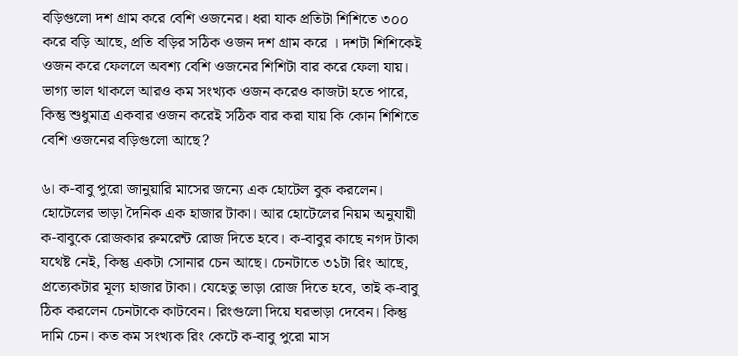বড়িগুলো দশ গ্রাম করে বেশি ওজনের। ধরা যাক প্রতিটা শিশিতে ৩০০ করে বড়ি আছে, প্রতি বড়ির সঠিক ওজন দশ গ্রাম করে । দশটা শিশিকেই ওজন করে ফেললে অবশ্য বেশি ওজনের শিশিটা বার করে ফেলা যায়। ভাগ্য ভাল থাকলে আরও কম সংখ্যক ওজন করেও কাজটা হতে পারে, কিন্তু শুধুমাত্র একবার ওজন করেই সঠিক বার করা যায় কি কোন শিশিতে বেশি ওজনের বড়িগুলো আছে?

৬। ক-বাবু পুরো জানুয়ারি মাসের জন্যে এক হোটেল বুক করলেন। হোটেলের ভাড়া দৈনিক এক হাজার টাকা। আর হোটেলের নিয়ম অনুযায়ী ক-বাবুকে রোজকার রুমরেন্ট রোজ দিতে হবে। ক-বাবুর কাছে নগদ টাকা যথেষ্ট নেই, কিন্তু একটা সোনার চেন আছে। চেনটাতে ৩১টা রিং আছে, প্রত্যেকটার মূল্য হাজার টাকা। যেহেতু ভাড়া রোজ দিতে হবে, তাই ক-বাবু ঠিক করলেন চেনটাকে কাটবেন। রিংগুলো দিয়ে ঘরভাড়া দেবেন। কিন্তু দামি চেন। কত কম সংখ্যক রিং কেটে ক-বাবু পুরো মাস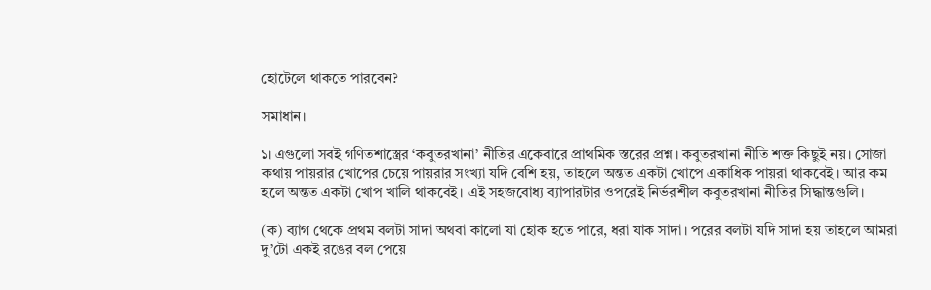হোটেলে থাকতে পারবেন?

সমাধান।

১। এগুলো সবই গণিতশাস্ত্রের ‘কবুতরখানা’ নীতির একেবারে প্রাথমিক স্তরের প্রশ্ন। কবুতরখানা নীতি শক্ত কিছুই নয়। সোজা কথায় পায়রার খোপের চেয়ে পায়রার সংখ্যা যদি বেশি হয়, তাহলে অন্তত একটা খোপে একাধিক পায়রা থাকবেই। আর কম হলে অন্তত একটা খোপ খালি থাকবেই। এই সহজবোধ্য ব্যাপারটার ওপরেই নির্ভরশীল কবুতরখানা নীতির সিদ্ধান্তগুলি।

(ক) ব্যাগ থেকে প্রথম বলটা সাদা অথবা কালো যা হোক হতে পারে, ধরা যাক সাদা। পরের বলটা যদি সাদা হয় তাহলে আমরা দু’টো একই রঙের বল পেয়ে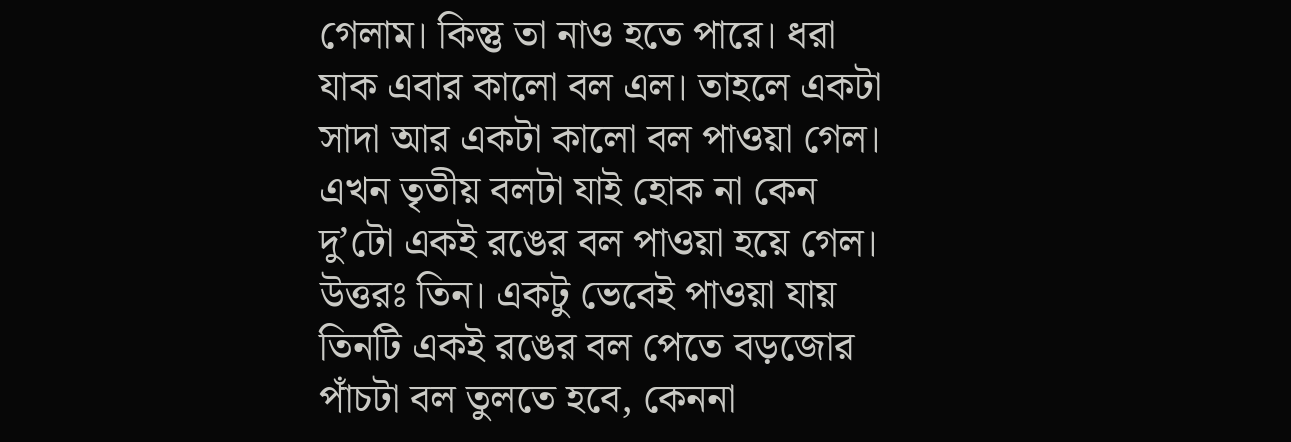গেলাম। কিন্তু তা নাও হতে পারে। ধরা যাক এবার কালো বল এল। তাহলে একটা সাদা আর একটা কালো বল পাওয়া গেল। এখন তৃতীয় বলটা যাই হোক না কেন দু’টো একই রঙের বল পাওয়া হয়ে গেল। উত্তরঃ তিন। একটু ভেবেই পাওয়া যায় তিনটি একই রঙের বল পেতে বড়জোর পাঁচটা বল তুলতে হবে, কেননা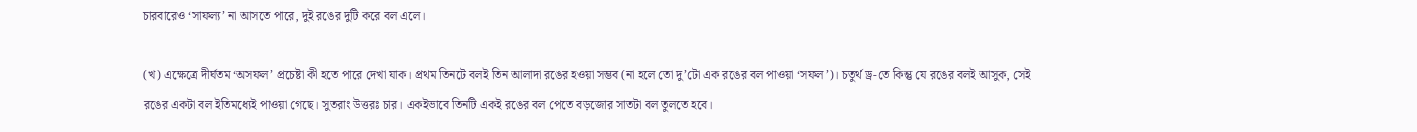চারবারেও ‘সাফল্য’ না আসতে পারে, দুই রঙের দুটি করে বল এলে।

(খ) এক্ষেত্রে দীর্ঘতম ‘অসফল’ প্রচেষ্টা কী হতে পারে দেখা যাক। প্রথম তিনটে বলই তিন আলাদা রঙের হওয়া সম্ভব (না হলে তো দু’টো এক রঙের বল পাওয়া ‘সফল’)। চতুর্থ ড্র-তে কিন্তু যে রঙের বলই আসুক, সেই রঙের একটা বল ইতিমধ্যেই পাওয়া গেছে। সুতরাং উত্তরঃ চার। একইভাবে তিনটি একই রঙের বল পেতে বড়জোর সাতটা বল তুলতে হবে।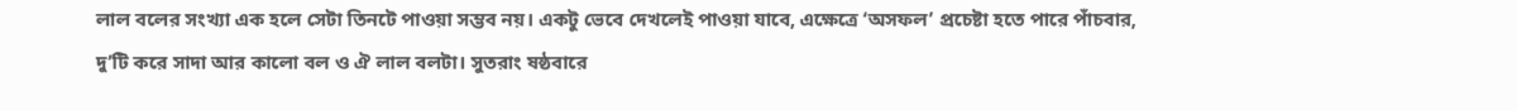লাল বলের সংখ্যা এক হলে সেটা তিনটে পাওয়া সম্ভব নয়। একটু ভেবে দেখলেই পাওয়া যাবে, এক্ষেত্রে ‘অসফল’ প্রচেষ্টা হতে পারে পাঁচবার, দু’টি করে সাদা আর কালো বল ও ঐ লাল বলটা। সুতরাং ষষ্ঠবারে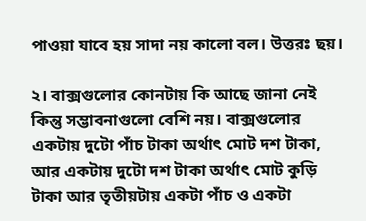পাওয়া যাবে হয় সাদা নয় কালো বল। উত্তরঃ ছয়।

২। বাক্সগুলোর কোনটায় কি আছে জানা নেই কিন্তু সম্ভাবনাগুলো বেশি নয়। বাক্সগুলোর একটায় দুটো পাঁচ টাকা অর্থাৎ মোট দশ টাকা, আর একটায় দুটো দশ টাকা অর্থাৎ মোট কুড়ি টাকা আর তৃতীয়টায় একটা পাঁচ ও একটা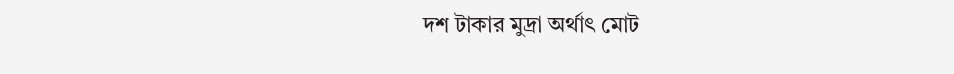দশ টাকার মুদ্রা অর্থাৎ মোট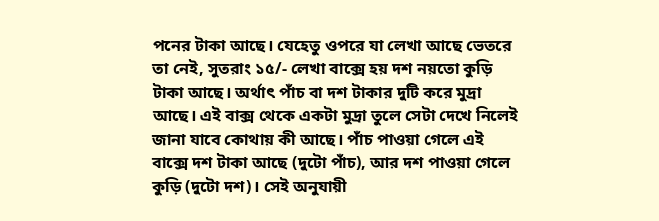পনের টাকা আছে। যেহেতু ওপরে যা লেখা আছে ভেতরে তা নেই, সুতরাং ১৫/- লেখা বাক্সে হয় দশ নয়তো কুড়ি টাকা আছে। অর্থাৎ পাঁচ বা দশ টাকার দুটি করে মুদ্রা আছে। এই বাক্স থেকে একটা মুদ্রা তুলে সেটা দেখে নিলেই জানা যাবে কোথায় কী আছে। পাঁচ পাওয়া গেলে এই বাক্সে দশ টাকা আছে (দুটো পাঁচ), আর দশ পাওয়া গেলে কুড়ি (দুটো দশ)। সেই অনুযায়ী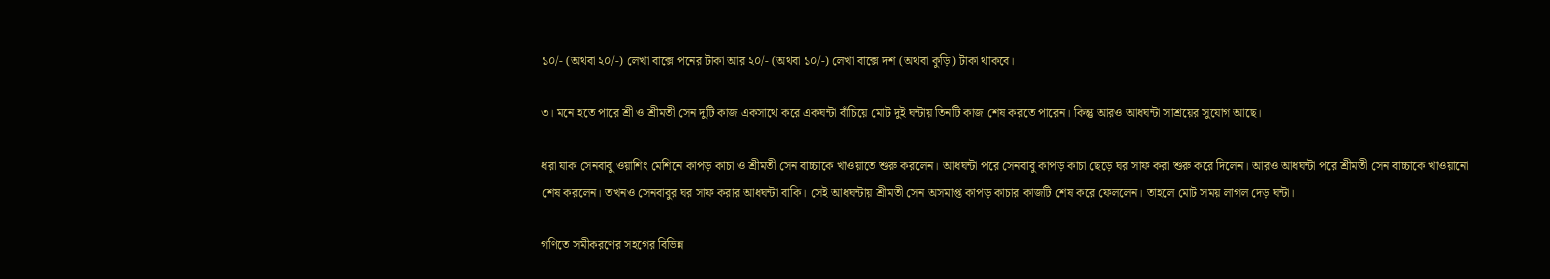১০/- (অথবা ২০/-) লেখা বাক্সে পনের টাকা আর ২০/- (অথবা ১০/-) লেখা বাক্সে দশ (অথবা কুড়ি) টাকা থাকবে।

৩। মনে হতে পারে শ্রী ও শ্রীমতী সেন দুটি কাজ একসাথে করে একঘন্টা বাঁচিয়ে মোট দুই ঘন্টায় তিনটি কাজ শেষ করতে পারেন। কিন্তু আরও আধঘন্টা সাশ্রয়ের সুযোগ আছে।

ধরা যাক সেনবাবু ওয়াশিং মেশিনে কাপড় কাচা ও শ্রীমতী সেন বাচ্চাকে খাওয়াতে শুরু করলেন। আধঘন্টা পরে সেনবাবু কাপড় কাচা ছেড়ে ঘর সাফ করা শুরু করে দিলেন। আরও আধঘন্টা পরে শ্রীমতী সেন বাচ্চাকে খাওয়ানো শেষ করলেন। তখনও সেনবাবুর ঘর সাফ করার আধঘন্টা বাকি। সেই আধঘন্টায় শ্রীমতী সেন অসমাপ্ত কাপড় কাচার কাজটি শেষ করে ফেললেন। তাহলে মোট সময় লাগল দেড় ঘন্টা।

গণিতে সমীকরণের সহগের বিভিন্ন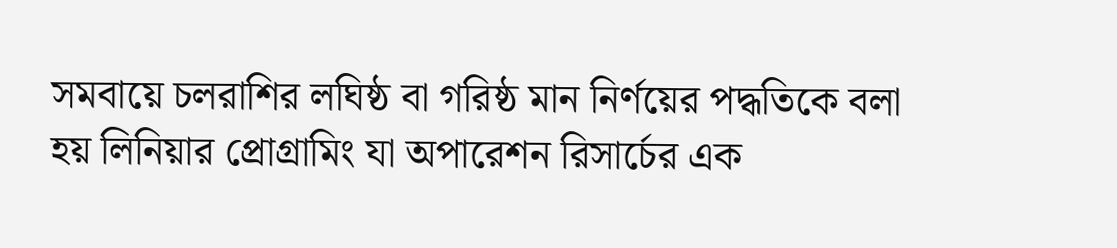সমবায়ে চলরাশির লঘিষ্ঠ বা গরিষ্ঠ মান নির্ণয়ের পদ্ধতিকে বলা হয় লিনিয়ার প্রোগ্রামিং যা অপারেশন রিসার্চের এক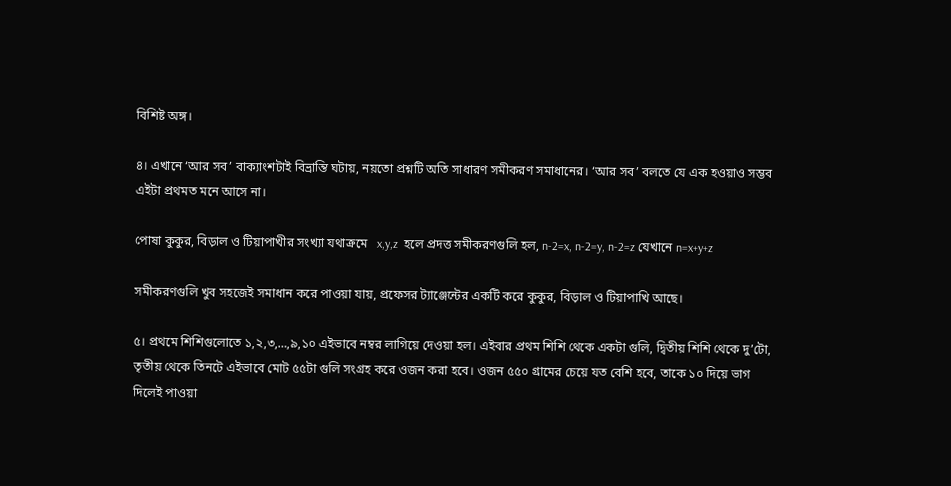বিশিষ্ট অঙ্গ।

৪। এখানে ‘আর সব’ বাক্যাংশটাই বিভ্রান্তি ঘটায়, নয়তো প্রশ্নটি অতি সাধারণ সমীকরণ সমাধানের। ‘আর সব’ বলতে যে এক হওয়াও সম্ভব এইটা প্রথমত মনে আসে না।

পোষা কুকুর, বিড়াল ও টিয়াপাখীর সংখ্যা যথাক্রমে   x,y,z  হলে প্রদত্ত সমীকরণগুলি হল, n-2=x, n-2=y, n-2=z যেখানে n=x+y+z

সমীকরণগুলি খুব সহজেই সমাধান করে পাওয়া যায়, প্রফেসর ট্যাঞ্জেন্টের একটি করে কুকুর, বিড়াল ও টিয়াপাখি আছে।

৫। প্রথমে শিশিগুলোতে ১,২,৩,…,৯,১০ এইভাবে নম্বর লাগিয়ে দেওয়া হল। এইবার প্রথম শিশি থেকে একটা গুলি, দ্বিতীয় শিশি থেকে দু’টো, তৃতীয় থেকে তিনটে এইভাবে মোট ৫৫টা গুলি সংগ্রহ করে ওজন করা হবে। ওজন ৫৫০ গ্রামের চেয়ে যত বেশি হবে, তাকে ১০ দিয়ে ভাগ দিলেই পাওয়া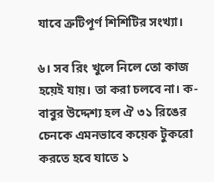যাবে ত্রুটিপূর্ণ শিশিটির সংখ্যা।

৬। সব রিং খুলে নিলে তো কাজ হয়েই যায়। তা করা চলবে না। ক-বাবুর উদ্দেশ্য হল ঐ ৩১ রিঙের চেনকে এমনভাবে কয়েক টুকরো করতে হবে যাতে ১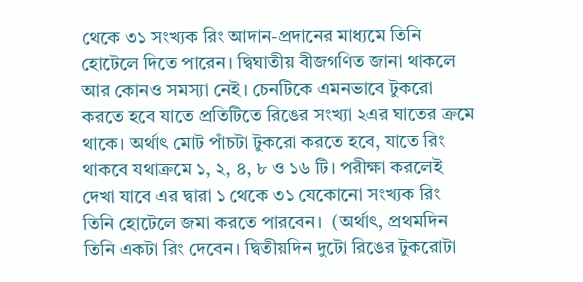থেকে ৩১ সংখ্যক রিং আদান-প্রদানের মাধ্যমে তিনি হোটেলে দিতে পারেন। দ্বিঘাতীয় বীজগণিত জানা থাকলে আর কোনও সমস্যা নেই। চেনটিকে এমনভাবে টুকরো করতে হবে যাতে প্রতিটিতে রিঙের সংখ্যা ২এর ঘাতের ক্রমে থাকে। অর্থাৎ মোট পাঁচটা টুকরো করতে হবে, যাতে রিং থাকবে যথাক্রমে ১, ২, ৪, ৮ ও ১৬ টি। পরীক্ষা করলেই দেখা যাবে এর দ্বারা ১ থেকে ৩১ যেকোনো সংখ্যক রিং তিনি হোটেলে জমা করতে পারবেন।  (অর্থাৎ, প্রথমদিন তিনি একটা রিং দেবেন। দ্বিতীয়দিন দুটো রিঙের টুকরোটা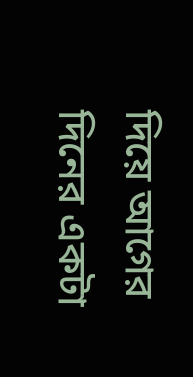দিয়ে আগের দিনের একটা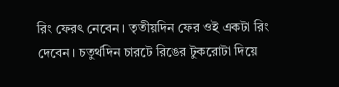রিং ফেরৎ নেবেন। তৃতীয়দিন ফের ওই একটা রিং দেবেন। চতুর্থদিন চারটে রিঙের টুকরোটা দিয়ে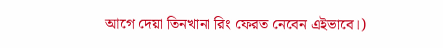আগে দেয়া তিনখানা রিং ফেরত নেবেন এইভাবে।)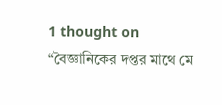1 thought on “বৈজ্ঞানিকের দপ্তর মাথে মে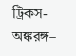ট্রিকস- অঙ্করঙ্গ–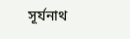সূর্যনাথ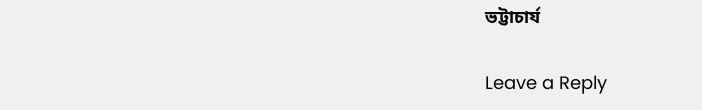ভট্টাচার্য

Leave a Reply